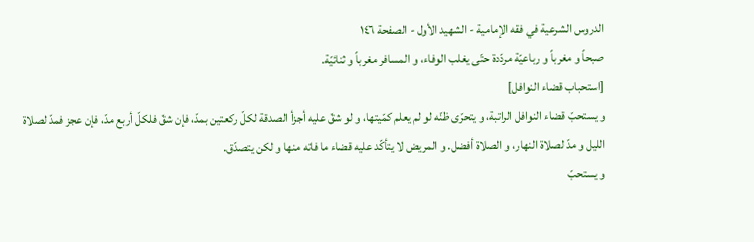الدروس الشرعية في فقه الإمامية - الشهيد الأول - الصفحة ١٤٦
صبحاً و مغرباً و رباعيّة مردّدة حتّى يغلب الوفاء، و المسافر مغرباً و ثنائيّة.
[استحباب قضاء النوافل]
و يستحبّ قضاء النوافل الراتبة، و يتحرّى ظنّه لو لم يعلم كمّيتها، و لو شقّ عليه أجزأ الصدقة لكلّ ركعتين بمدّ، فإن شقّ فلكلّ أربع مدّ، فإن عجز فمدّ لصلاة الليل و مدّ لصلاة النهار، و الصلاة أفضل. و المريض لا يتأكّد عليه قضاء ما فاته منها و لكن يتصدّق.
و يستحبّ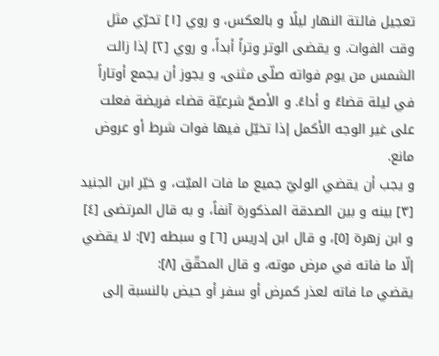تعجيل فائتة النهار ليلًا و بالعكس، و روي [١] تحرّي مثل وقت الفوات. و يقضى الوتر وتراً أبداً، و روي [٢] إذا زالت الشمس من يوم فواته صلّى مثنى، و يجوز أن يجمع أوتاراً في ليلة قضاءً و أداءً. و الأصحّ شرعيّة قضاء فريضة فعلت على غير الوجه الأكمل إذا تخيّل فيها فوات شرط أو عروض مانع.
و يجب أن يقضي الوليّ جميع ما فات الميّت، و خيّر ابن الجنيد [٣] بينه و بين الصدقة المذكورة آنفاً، و به قال المرتضى [٤] و ابن زهرة [٥]، و قال ابن إدريس [٦] و سبطه [٧]: لا يقضي إلّا ما فاته في مرض موته، و قال المحقّق [٨]:
يقضي ما فاته لعذر كمرض أو سفر أو حيض بالنسبة إلى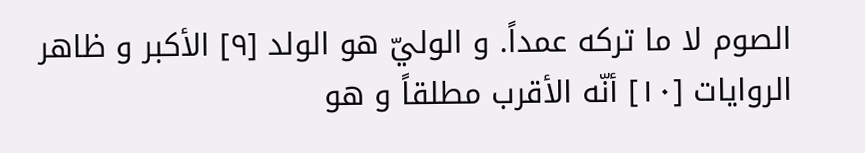الصوم لا ما تركه عمداً. و الوليّ هو الولد [٩] الأكبر و ظاهر الروايات [١٠] أنّه الأقرب مطلقاً و هو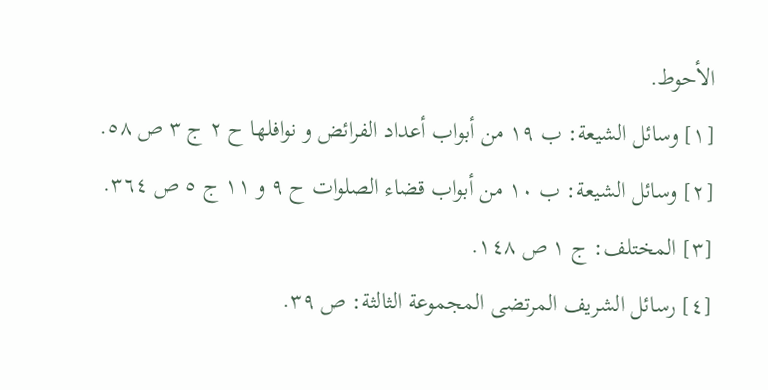الأحوط.
[١] وسائل الشيعة: ب ١٩ من أبواب أعداد الفرائض و نوافلها ح ٢ ج ٣ ص ٥٨.
[٢] وسائل الشيعة: ب ١٠ من أبواب قضاء الصلوات ح ٩ و ١١ ج ٥ ص ٣٦٤.
[٣] المختلف: ج ١ ص ١٤٨.
[٤] رسائل الشريف المرتضى المجموعة الثالثة: ص ٣٩.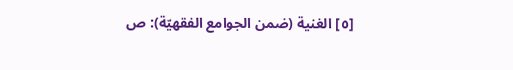[٥] الغنية (ضمن الجوامع الفقهيّة): ص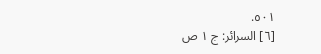٥٠١.
[٦] السرائر: ج ١ ص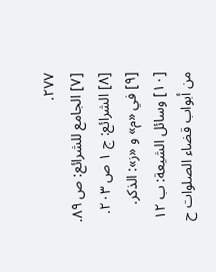٢٧٧.
[٧] الجامع للشرائع: ص ٨٩.
[٨] الشرائع: ج ١ ص ٢٠٣.
[٩] في «م» و «ز»: الذكر.
[١٠] وسائل الشيعة: ب ١٢ من أبواب قضاء الصلوات ح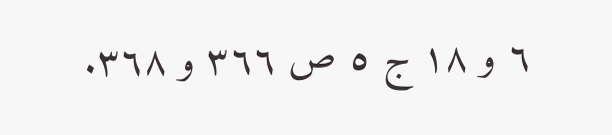٦ و ١٨ ج ٥ ص ٣٦٦ و ٣٦٨.